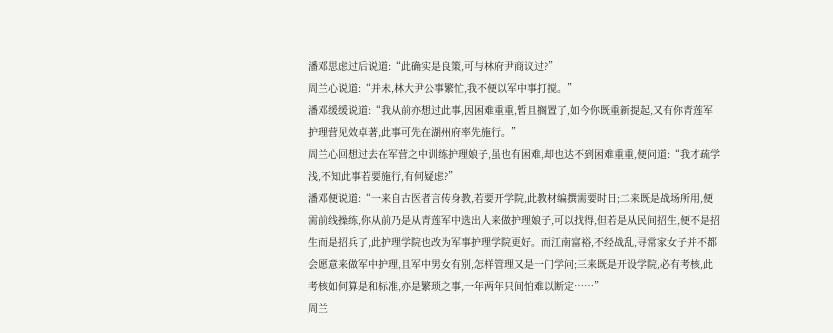潘邓思虑过后说道:“此确实是良策,可与林府尹商议过?”
周兰心说道:“并未,林大尹公事繁忙,我不便以军中事打搅。”
潘邓缓缓说道:“我从前亦想过此事,因困难重重,暂且搁置了,如今你既重新提起,又有你青莲军护理营见效卓著,此事可先在湖州府率先施行。”
周兰心回想过去在军营之中训练护理娘子,虽也有困难,却也达不到困难重重,便问道:“我才疏学浅,不知此事若要施行,有何疑虑?”
潘邓便说道:“一来自古医者言传身教,若要开学院,此教材编撰需要时日;二来既是战场所用,便需前线操练,你从前乃是从青莲军中选出人来做护理娘子,可以找得,但若是从民间招生,便不是招生而是招兵了,此护理学院也改为军事护理学院更好。而江南富裕,不经战乱,寻常家女子并不都会愿意来做军中护理,且军中男女有别,怎样管理又是一门学问;三来既是开设学院,必有考核,此考核如何算是和标准,亦是繁琐之事,一年两年只间怕难以断定……”
周兰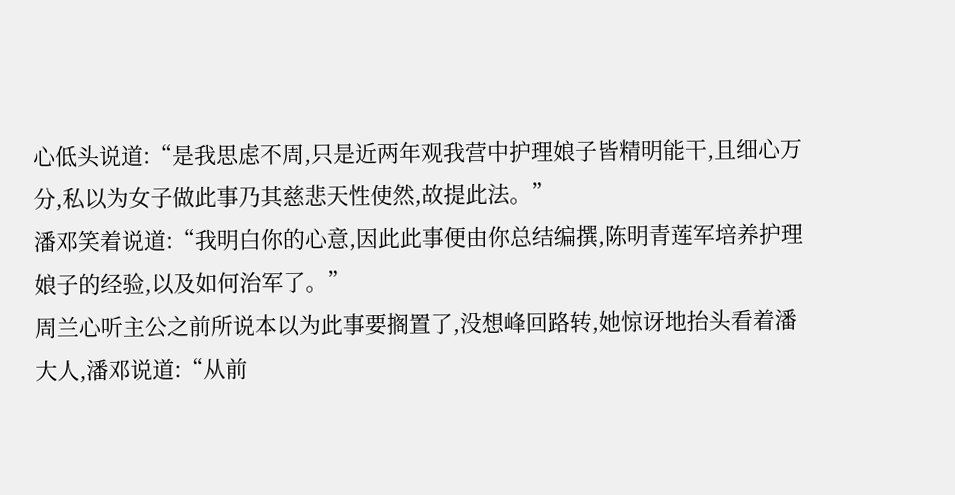心低头说道:“是我思虑不周,只是近两年观我营中护理娘子皆精明能干,且细心万分,私以为女子做此事乃其慈悲天性使然,故提此法。”
潘邓笑着说道:“我明白你的心意,因此此事便由你总结编撰,陈明青莲军培养护理娘子的经验,以及如何治军了。”
周兰心听主公之前所说本以为此事要搁置了,没想峰回路转,她惊讶地抬头看着潘大人,潘邓说道:“从前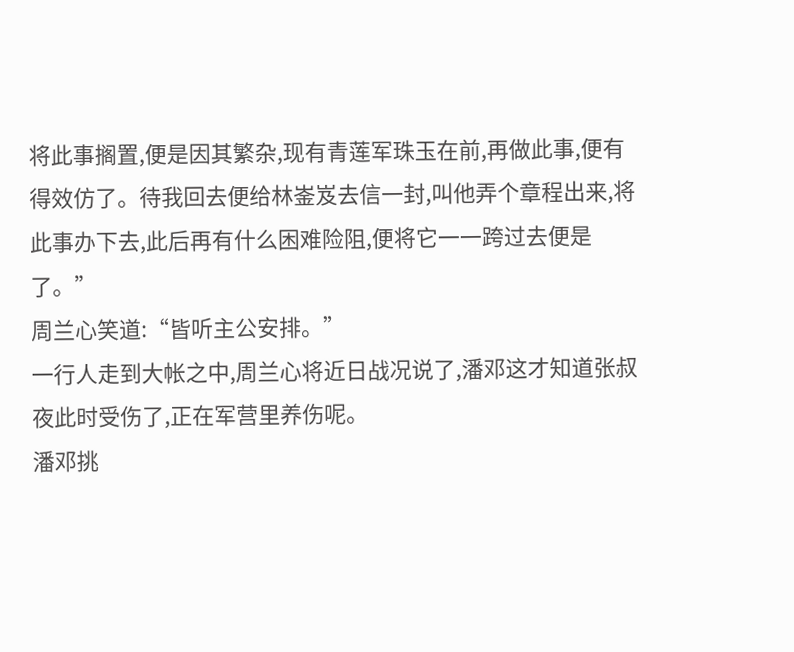将此事搁置,便是因其繁杂,现有青莲军珠玉在前,再做此事,便有得效仿了。待我回去便给林崟岌去信一封,叫他弄个章程出来,将此事办下去,此后再有什么困难险阻,便将它一一跨过去便是了。”
周兰心笑道:“皆听主公安排。”
一行人走到大帐之中,周兰心将近日战况说了,潘邓这才知道张叔夜此时受伤了,正在军营里养伤呢。
潘邓挑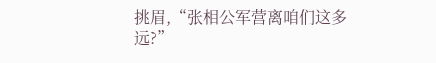挑眉,“张相公军营离咱们这多远?”